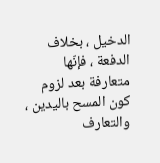الدخيل ، بخلاف الدفعة ، فإنّها متعارفة بعد لزوم كون المسح باليدين ، والتعارف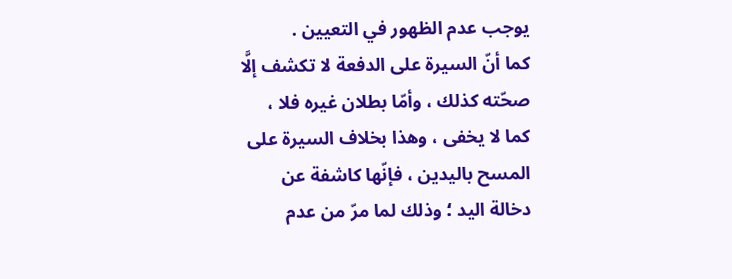يوجب عدم الظهور في التعيين .
كما أنّ السيرة على الدفعة لا تكشف إلَّا صحّته كذلك ، وأمّا بطلان غيره فلا ، كما لا يخفى ، وهذا بخلاف السيرة على المسح باليدين ، فإنّها كاشفة عن دخالة اليد ؛ وذلك لما مرّ من عدم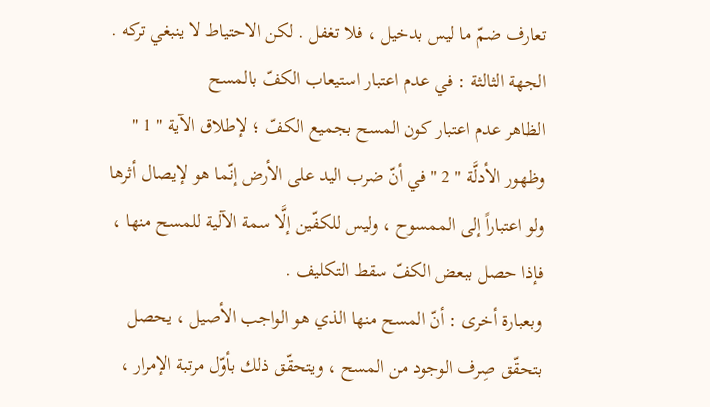تعارف ضمّ ما ليس بدخيل ، فلا تغفل . لكن الاحتياط لا ينبغي تركه .
الجهة الثالثة : في عدم اعتبار استيعاب الكفّ بالمسح
الظاهر عدم اعتبار كون المسح بجميع الكفّ ؛ لإطلاق الآية " 1 " وظهور الأدلَّة " 2 " في أنّ ضرب اليد على الأرض إنّما هو لإيصال أثرها ولو اعتباراً إلى الممسوح ، وليس للكفّين إلَّا سمة الآلية للمسح منها ، فإذا حصل ببعض الكفّ سقط التكليف .
وبعبارة أخرى : أنّ المسح منها الذي هو الواجب الأصيل ، يحصل بتحقّق صِرف الوجود من المسح ، ويتحقّق ذلك بأوّل مرتبة الإمرار ،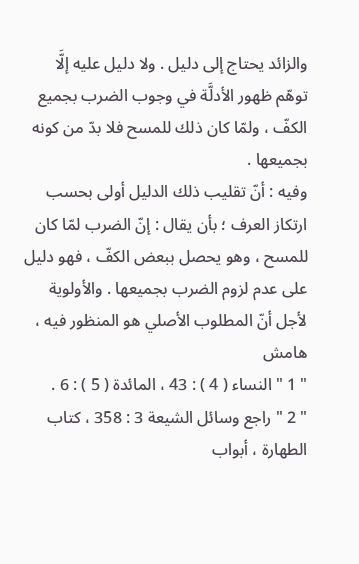والزائد يحتاج إلى دليل . ولا دليل عليه إلَّا توهّم ظهور الأدلَّة في وجوب الضرب بجميع الكفّ ، ولمّا كان ذلك للمسح فلا بدّ من كونه بجميعها .
وفيه : أنّ تقليب ذلك الدليل أولى بحسب ارتكاز العرف ؛ بأن يقال : إنّ الضرب لمّا كان للمسح ، وهو يحصل ببعض الكفّ ، فهو دليل على عدم لزوم الضرب بجميعها . والأولوية لأجل أنّ المطلوب الأصلي هو المنظور فيه ،
هامش
" 1 " النساء ( 4 ) : 43 ، المائدة ( 5 ) : 6 .
" 2 " راجع وسائل الشيعة 3 : 358 ، كتاب الطهارة ، أبواب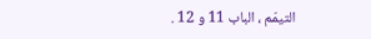التيمّم ، الباب 11 و 12 .